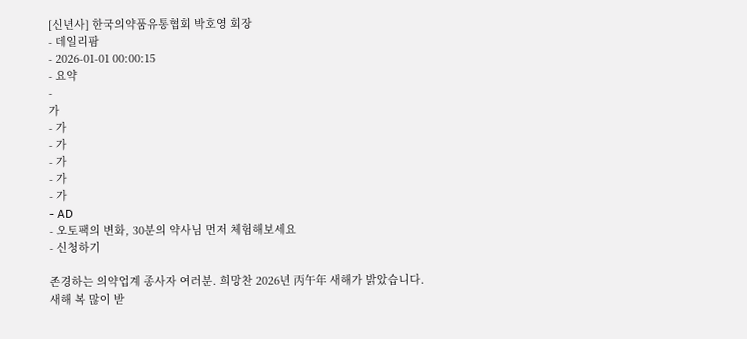[신년사] 한국의약품유통협회 박호영 회장
- 데일리팜
- 2026-01-01 00:00:15
- 요약
-
가
- 가
- 가
- 가
- 가
- 가
- AD
- 오토팩의 변화, 30분의 약사님 먼저 체험해보세요
- 신청하기

존경하는 의약업계 종사자 여러분. 희망찬 2026년 丙午年 새해가 밝았습니다. 새해 복 많이 받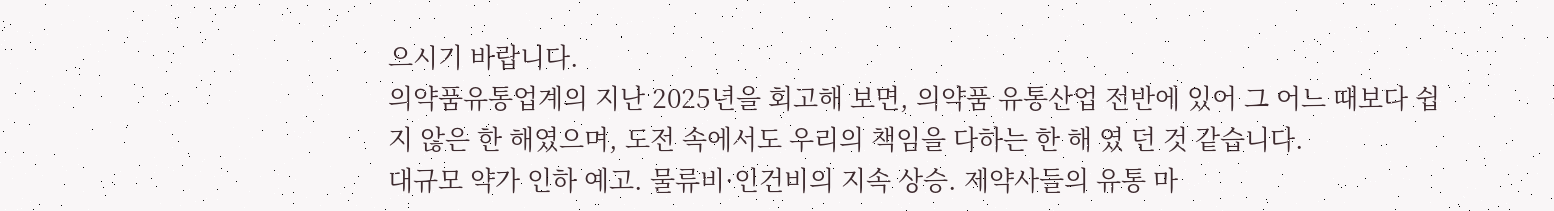으시기 바랍니다.
의약품유통업계의 지난 2025년을 회고해 보면, 의약품 유통산업 전반에 있어 그 어느 때보다 쉽지 않은 한 해였으며, 도전 속에서도 우리의 책임을 다하는 한 해 였 던 것 같습니다.
대규모 약가 인하 예고. 물류비·인건비의 지속 상승. 제약사들의 유통 마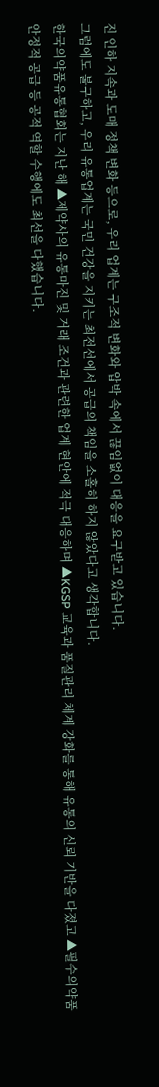진 인하 지속과 도매 정책 변화 등으로, 우리 업계는 구조적 변화와 압박 속에서 끊임없이 대응을 요구받고 있습니다.
그럼에도 불구하고, 우리 유통업계는 국민 건강을 지키는 최전선에서 공급의 책임을 소홀히 하지 않았다고 생각합니다.
한국의약품유통협회는 지난 해 ▲제약사의 유통마진 및 거래 조건과 관련한 업계 현안에 적극 대응하며 ▲KGSP 교육과 품질관리 체계 강화를 통해 유통의 신뢰 기반을 다졌고 ▲필수의약품 안정적 공급 등 공적 역할 수행에도 최선을 다했습니다.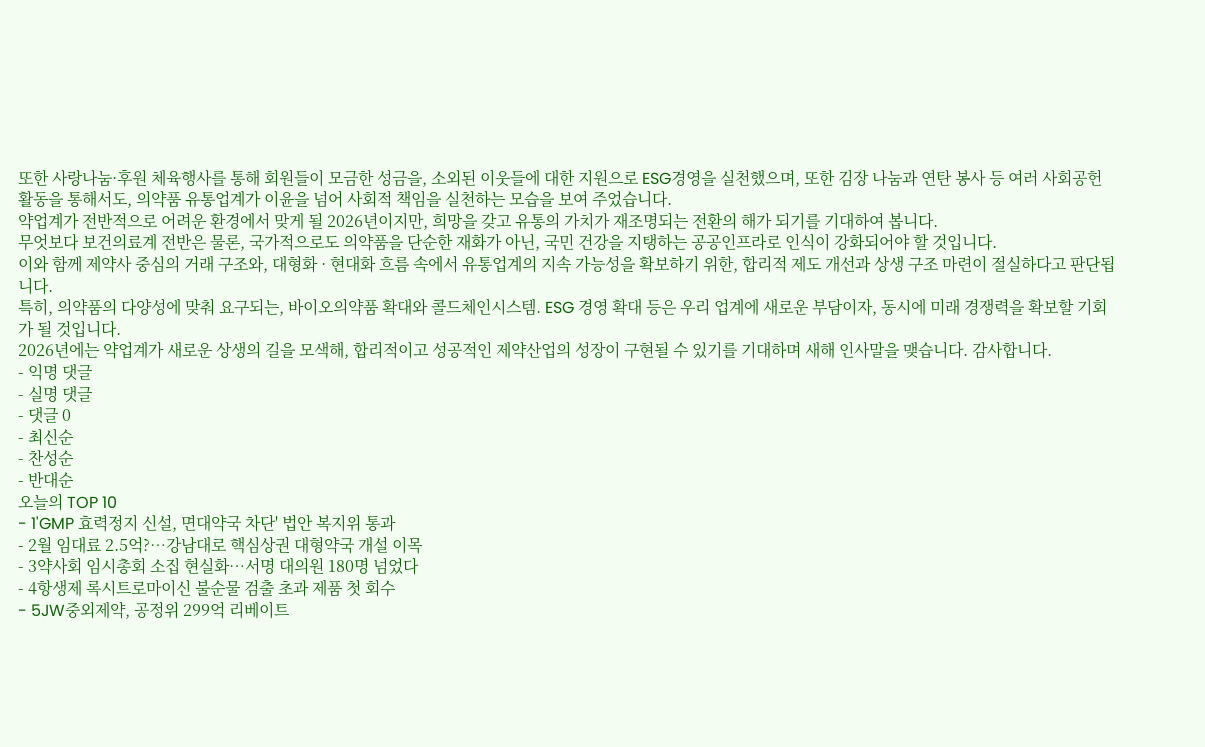또한 사랑나눔·후원 체육행사를 통해 회원들이 모금한 성금을, 소외된 이웃들에 대한 지원으로 ESG경영을 실천했으며, 또한 김장 나눔과 연탄 봉사 등 여러 사회공헌 활동을 통해서도, 의약품 유통업계가 이윤을 넘어 사회적 책임을 실천하는 모습을 보여 주었습니다.
약업계가 전반적으로 어려운 환경에서 맞게 될 2026년이지만, 희망을 갖고 유통의 가치가 재조명되는 전환의 해가 되기를 기대하여 봅니다.
무엇보다 보건의료계 전반은 물론, 국가적으로도 의약품을 단순한 재화가 아닌, 국민 건강을 지탱하는 공공인프라로 인식이 강화되어야 할 것입니다.
이와 함께 제약사 중심의 거래 구조와, 대형화 · 현대화 흐름 속에서 유통업계의 지속 가능성을 확보하기 위한, 합리적 제도 개선과 상생 구조 마련이 절실하다고 판단됩니다.
특히, 의약품의 다양성에 맞춰 요구되는, 바이오의약품 확대와 콜드체인시스템. ESG 경영 확대 등은 우리 업계에 새로운 부담이자, 동시에 미래 경쟁력을 확보할 기회가 될 것입니다.
2026년에는 약업계가 새로운 상생의 길을 모색해, 합리적이고 성공적인 제약산업의 성장이 구현될 수 있기를 기대하며 새해 인사말을 맺습니다. 감사합니다.
- 익명 댓글
- 실명 댓글
- 댓글 0
- 최신순
- 찬성순
- 반대순
오늘의 TOP 10
- 1'GMP 효력정지 신설, 면대약국 차단' 법안 복지위 통과
- 2월 임대료 2.5억?…강남대로 핵심상권 대형약국 개설 이목
- 3약사회 임시총회 소집 현실화…서명 대의원 180명 넘었다
- 4항생제 록시트로마이신 불순물 검출 초과 제품 첫 회수
- 5JW중외제약, 공정위 299억 리베이트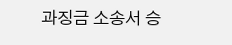과징금 소송서 승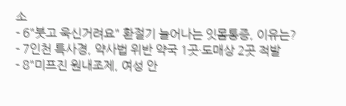소
- 6"붓고 욱신거려요" 환절기 늘어나는 잇몸통증, 이유는?
- 7인천 특사경, 약사법 위반 약국 1곳·도매상 2곳 적발
- 8"미프진 원내조제, 여성 안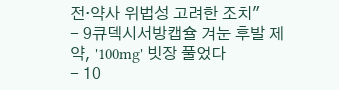전·약사 위법성 고려한 조치"
- 9큐덱시서방캡슐 겨눈 후발 제약, '100mg' 빗장 풀었다
- 10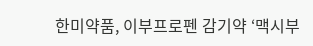한미약품, 이부프로펜 감기약 ‘맥시부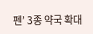펜’ 3종 약국 확대